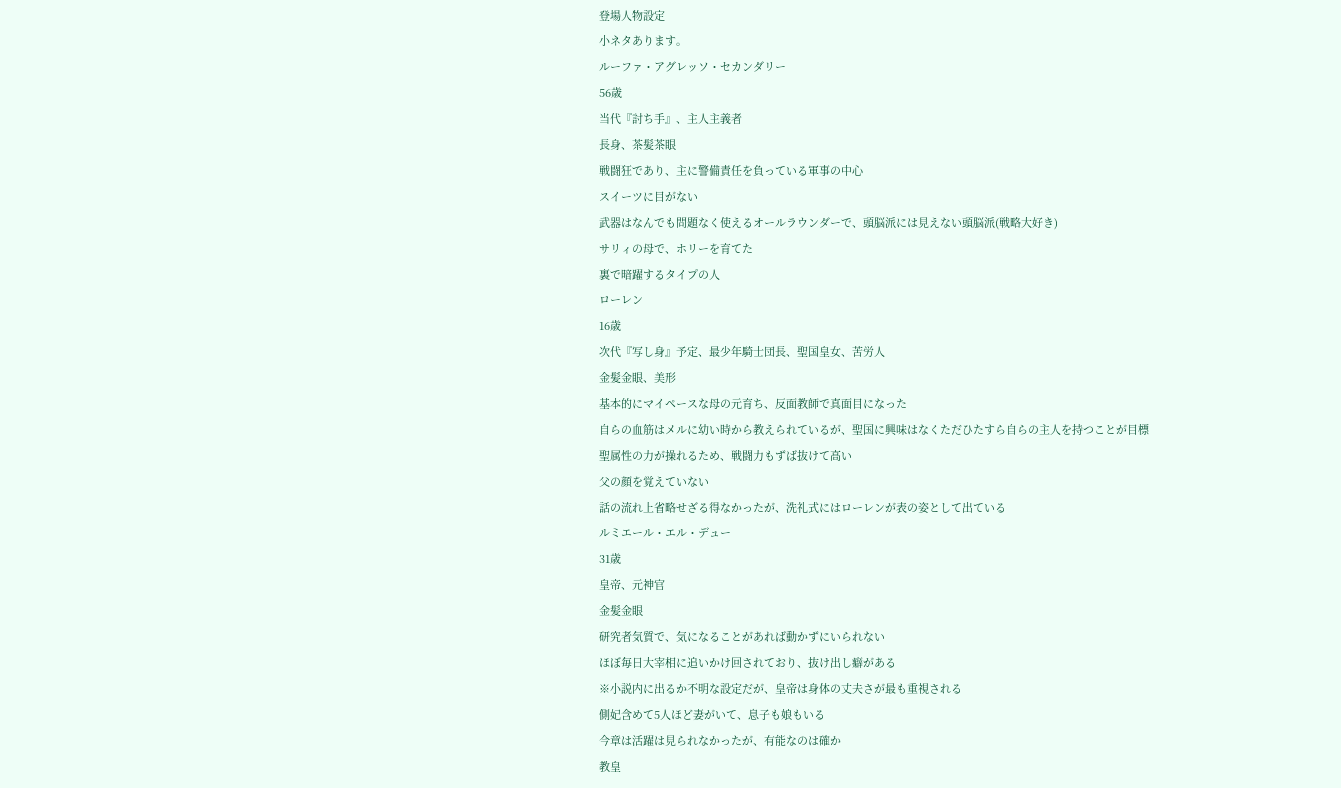登場人物設定
小ネタあります。
ルーファ・アグレッソ・セカンダリー
56歳
当代『討ち手』、主人主義者
長身、茶髪茶眼
戦闘狂であり、主に警備責任を負っている軍事の中心
スイーツに目がない
武器はなんでも問題なく使えるオールラウンダーで、頭脳派には見えない頭脳派(戦略大好き)
サリィの母で、ホリーを育てた
裏で暗躍するタイプの人
ローレン
16歳
次代『写し身』予定、最少年騎士団長、聖国皇女、苦労人
金髪金眼、美形
基本的にマイペースな母の元育ち、反面教師で真面目になった
自らの血筋はメルに幼い時から教えられているが、聖国に興味はなくただひたすら自らの主人を持つことが目標
聖属性の力が操れるため、戦闘力もずば抜けて高い
父の顔を覚えていない
話の流れ上省略せざる得なかったが、洗礼式にはローレンが表の姿として出ている
ルミエール・エル・デュー
31歳
皇帝、元神官
金髪金眼
研究者気質で、気になることがあれば動かずにいられない
ほぼ毎日大宰相に追いかけ回されており、抜け出し癖がある
※小説内に出るか不明な設定だが、皇帝は身体の丈夫さが最も重視される
側妃含めて5人ほど妻がいて、息子も娘もいる
今章は活躍は見られなかったが、有能なのは確か
教皇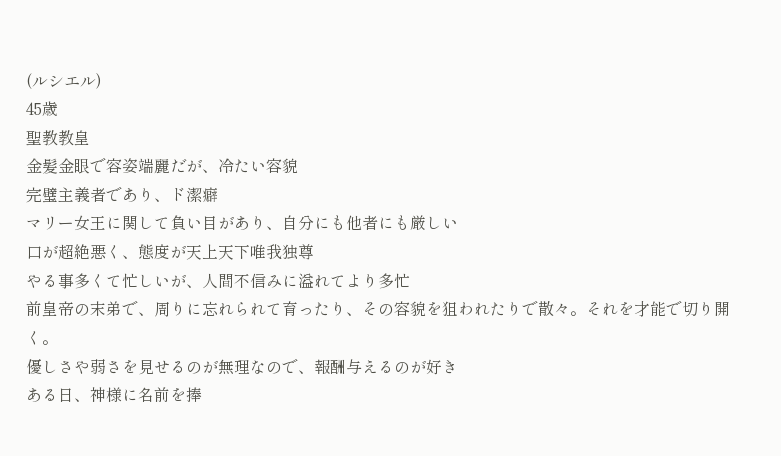(ルシエル)
45歳
聖教教皇
金髪金眼で容姿端麗だが、冷たい容貌
完璧主義者であり、ド潔癖
マリー女王に関して負い目があり、自分にも他者にも厳しい
口が超絶悪く、態度が天上天下唯我独尊
やる事多くて忙しいが、人間不信みに溢れてより多忙
前皇帝の末弟で、周りに忘れられて育ったり、その容貌を狙われたりで散々。それを才能で切り開く。
優しさや弱さを見せるのが無理なので、報酬与えるのが好き
ある日、神様に名前を捧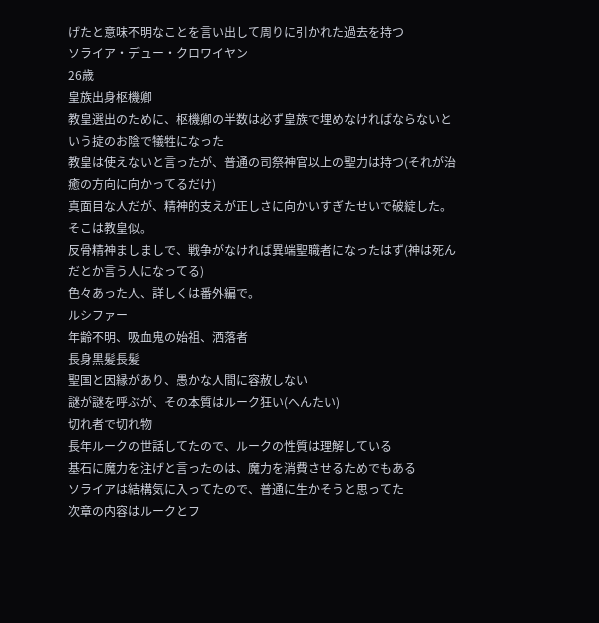げたと意味不明なことを言い出して周りに引かれた過去を持つ
ソライア・デュー・クロワイヤン
26歳
皇族出身枢機卿
教皇選出のために、枢機卿の半数は必ず皇族で埋めなければならないという掟のお陰で犠牲になった
教皇は使えないと言ったが、普通の司祭神官以上の聖力は持つ(それが治癒の方向に向かってるだけ)
真面目な人だが、精神的支えが正しさに向かいすぎたせいで破綻した。そこは教皇似。
反骨精神ましましで、戦争がなければ異端聖職者になったはず(神は死んだとか言う人になってる)
色々あった人、詳しくは番外編で。
ルシファー
年齢不明、吸血鬼の始祖、洒落者
長身黒髪長髪
聖国と因縁があり、愚かな人間に容赦しない
謎が謎を呼ぶが、その本質はルーク狂い(へんたい)
切れ者で切れ物
長年ルークの世話してたので、ルークの性質は理解している
基石に魔力を注げと言ったのは、魔力を消費させるためでもある
ソライアは結構気に入ってたので、普通に生かそうと思ってた
次章の内容はルークとフ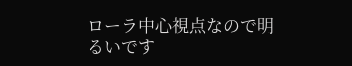ローラ中心視点なので明るいです